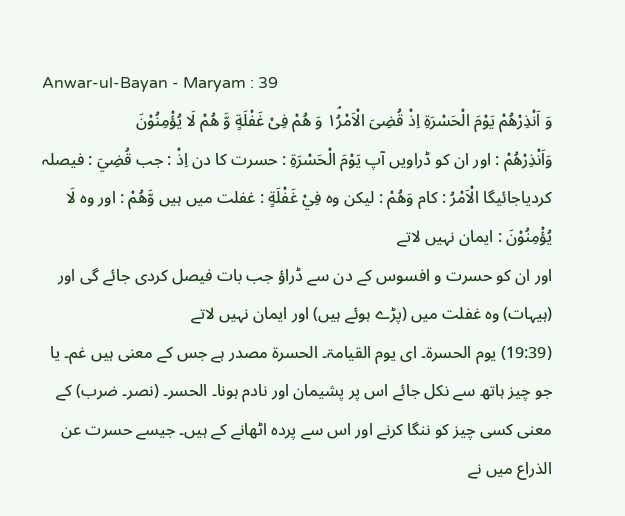Anwar-ul-Bayan - Maryam : 39
وَ اَنْذِرْهُمْ یَوْمَ الْحَسْرَةِ اِذْ قُضِیَ الْاَمْرُ١ۘ وَ هُمْ فِیْ غَفْلَةٍ وَّ هُمْ لَا یُؤْمِنُوْنَ
وَاَنْذِرْهُمْ : اور ان کو ڈراویں آپ يَوْمَ الْحَسْرَةِ : حسرت کا دن اِذْ : جب قُضِيَ : فیصلہ کردیاجائیگا الْاَمْرُ : کام وَهُمْ : لیکن وہ فِيْ غَفْلَةٍ : غفلت میں ہیں وَّهُمْ : اور وہ لَا يُؤْمِنُوْنَ : ایمان نہیں لاتے
اور ان کو حسرت و افسوس کے دن سے ڈراؤ جب بات فیصل کردی جائے گی اور (ہیہات) وہ غفلت میں (پڑے ہوئے ہیں) اور ایمان نہیں لاتے
(19:39) یوم الحسرۃ۔ ای یوم القیامۃ۔ الحسرۃ مصدر ہے جس کے معنی ہیں غم۔ یا جو چیز ہاتھ سے نکل جائے اس پر پشیمان اور نادم ہونا۔ الحسر۔ (نصر۔ ضرب) کے معنی کسی چیز کو ننگا کرنے اور اس سے پردہ اٹھانے کے ہیں۔ جیسے حسرت عن الذراع میں نے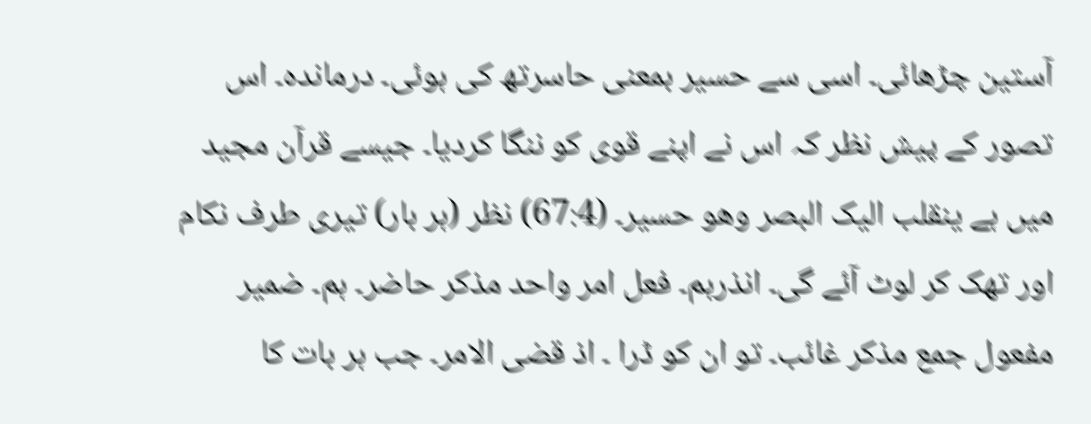آستین چڑھائی۔ اسی سے حسیر بمعنی حاسرتھ کی ہوئی۔ درماندہ۔ اس تصور کے پیش نظر کہ اس نے اپنے قوی کو ننگا کردیا۔ جیسے قرآن مجید میں ہے ینقلب الیک البصر وھو حسیر۔ (67:4) نظر (ہر بار) تیری طرف نکام اور تھک کر لوٹ آئے گی۔ انذرہم۔ فعل امر واحد مذکر حاضر۔ ہم۔ ضمیر مفعول جمع مذکر غائب۔ تو ان کو ڈرا ۔ اذ قضی الامر۔ جب ہر بات کا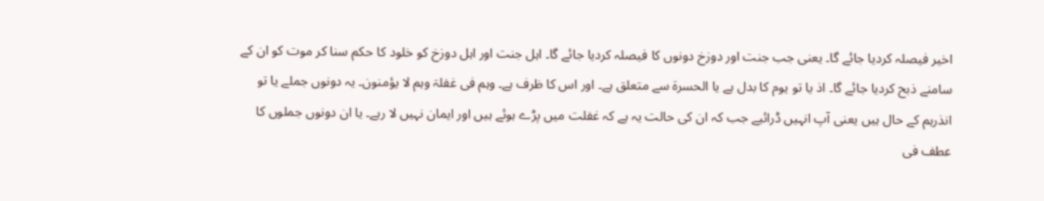اخیر فیصلہ کردیا جائے گا۔ یعنی جب جنت اور دوزخ دونوں کا فیصلہ کردیا جائے گا۔ اہل جنت اور اہل دوزخ کو خلود کا حکم سنا کر موت کو ان کے سامنے ذبح کردیا جائے گا۔ اذ یا تو یوم کا بدل ہے یا الحسرۃ سے متعلق ہے۔ اور اس کا ظرف ہے۔ وہم فی غفلۃ وہم لا یؤمنون۔ یہ دونوں جملے یا تو انذرہم کے حال ہیں یعنی آپ انہیں ڈرائیے جب کہ ان کی حالت یہ ہے کہ غفلت میں پڑے ہوئے ہیں اور ایمان نہیں لا رہے۔ یا ان دونوں جملوں کا عطف فی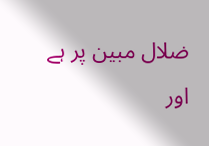ضلال مبین پر ہے اور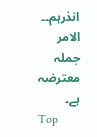انذرہم۔۔ الامر جملہ معترضہ ہے۔
Top